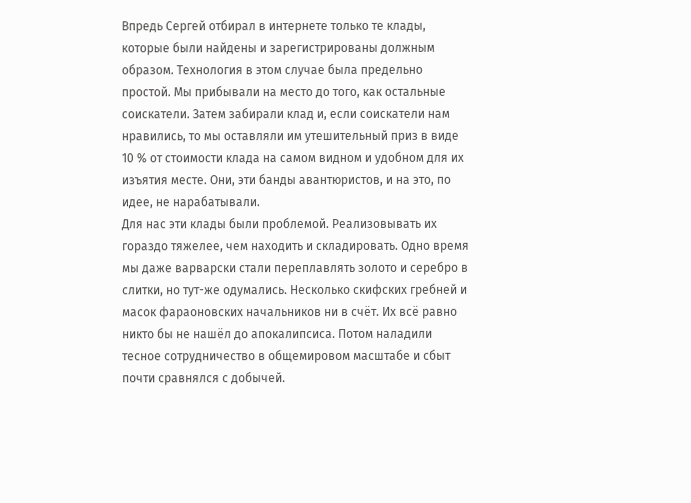Впредь Сергей отбирал в интернете только те клады, которые были найдены и зарегистрированы должным образом. Технология в этом случае была предельно простой. Мы прибывали на место до того, как остальные соискатели. Затем забирали клад и, если соискатели нам нравились, то мы оставляли им утешительный приз в виде 10 % от стоимости клада на самом видном и удобном для их изъятия месте. Они, эти банды авантюристов, и на это, по идее, не нарабатывали.
Для нас эти клады были проблемой. Реализовывать их гораздо тяжелее, чем находить и складировать. Одно время мы даже варварски стали переплавлять золото и серебро в слитки, но тут-же одумались. Несколько скифских гребней и масок фараоновских начальников ни в счёт. Их всё равно никто бы не нашёл до апокалипсиса. Потом наладили тесное сотрудничество в общемировом масштабе и сбыт почти сравнялся с добычей.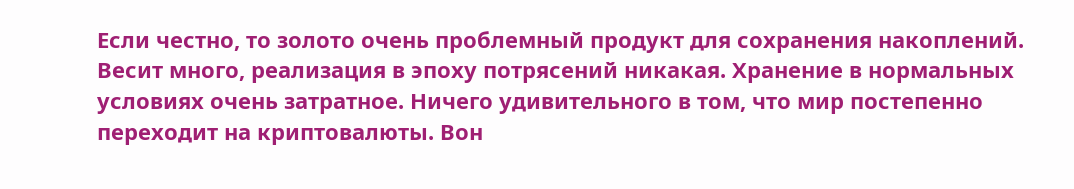Если честно, то золото очень проблемный продукт для сохранения накоплений. Весит много, реализация в эпоху потрясений никакая. Хранение в нормальных условиях очень затратное. Ничего удивительного в том, что мир постепенно переходит на криптовалюты. Вон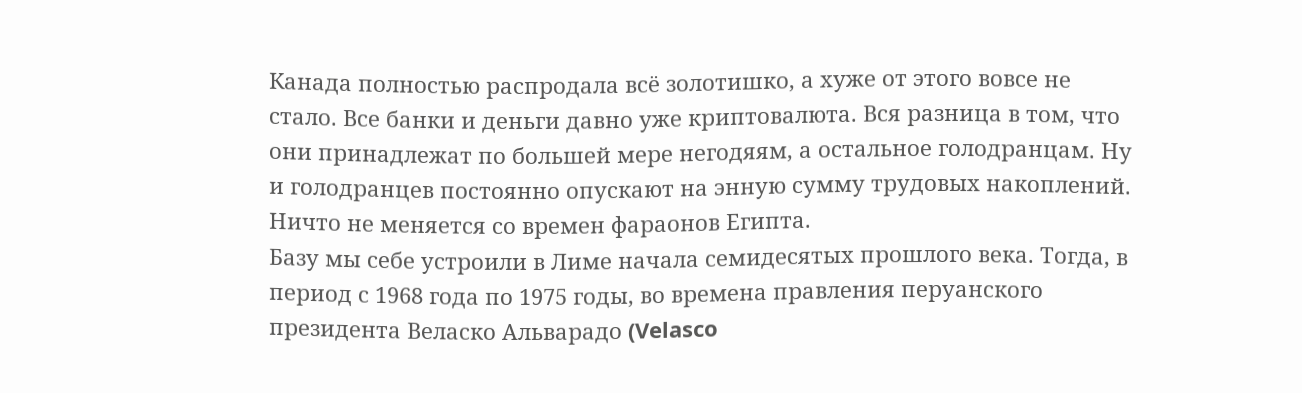Канада полностью распродала всё золотишко, а хуже от этого вовсе не стало. Все банки и деньги давно уже криптовалюта. Вся разница в том, что они принадлежат по большей мере негодяям, а остальное голодранцам. Ну и голодранцев постоянно опускают на энную сумму трудовых накоплений. Ничто не меняется со времен фараонов Египта.
Базу мы себе устроили в Лиме начала семидесятых прошлого века. Тогда, в период с 1968 года по 1975 годы, во времена правления перуанского президента Веласко Альварадо (Velasco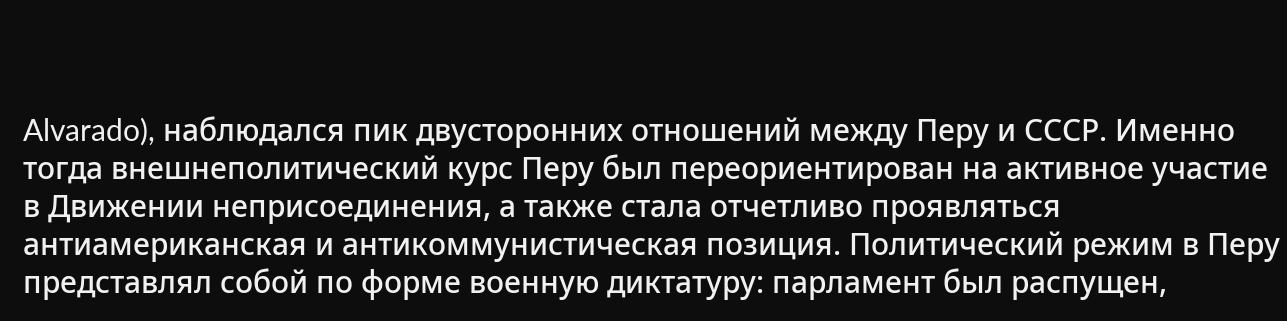Alvarado), наблюдался пик двусторонних отношений между Перу и СССР. Именно тогда внешнеполитический курс Перу был переориентирован на активное участие в Движении неприсоединения, а также стала отчетливо проявляться антиамериканская и антикоммунистическая позиция. Политический режим в Перу представлял собой по форме военную диктатуру: парламент был распущен,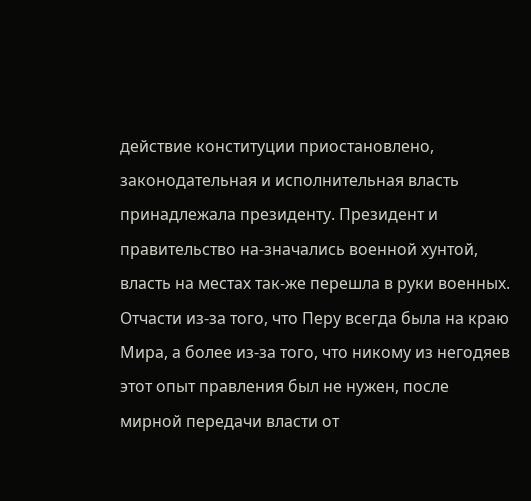действие конституции приостановлено, законодательная и исполнительная власть принадлежала президенту. Президент и правительство на-значались военной хунтой, власть на местах так-же перешла в руки военных.
Отчасти из-за того, что Перу всегда была на краю Мира, а более из-за того, что никому из негодяев этот опыт правления был не нужен, после мирной передачи власти от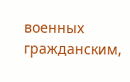военных гражданским,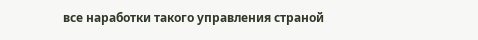все наработки такого управления страной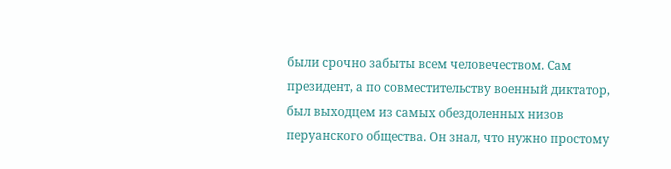были срочно забыты всем человечеством. Сам президент, а по совместительству военный диктатор, был выходцем из самых обездоленных низов перуанского общества. Он знал, что нужно простому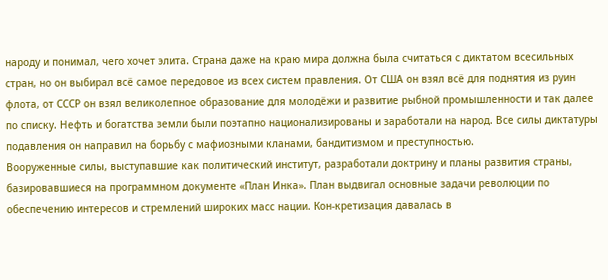народу и понимал, чего хочет элита. Страна даже на краю мира должна была считаться с диктатом всесильных стран, но он выбирал всё самое передовое из всех систем правления. От США он взял всё для поднятия из руин флота, от СССР он взял великолепное образование для молодёжи и развитие рыбной промышленности и так далее по списку. Нефть и богатства земли были поэтапно национализированы и заработали на народ. Все силы диктатуры подавления он направил на борьбу с мафиозными кланами, бандитизмом и преступностью.
Вооруженные силы, выступавшие как политический институт, разработали доктрину и планы развития страны, базировавшиеся на программном документе «План Инка». План выдвигал основные задачи революции по обеспечению интересов и стремлений широких масс нации. Кон-кретизация давалась в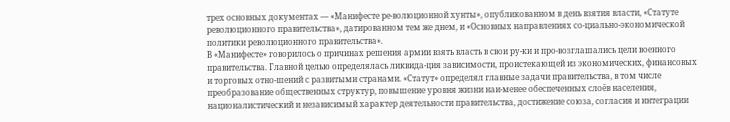трех основных документах — «Манифесте ре-волюционной хунты», опубликованном в день взятия власти, «Статуте революционного правительства», датированном тем же днем, и «Основных направлениях со-циально-экономической политики революционного правительства».
В «Манифесте» говорилось о причинах решения армии взять власть в свои ру-ки и про-возглашались цели военного правительства. Главной целью определялась ликвида-ция зависимости, проистекающей из экономических, финансовых и торговых отно-шений с развитыми странами. «Статут» определял главные задачи правительства, в том числе преобразование общественных структур, повышение уровня жизни наи-менее обеспеченных слоёв населения, националистический и независимый характер деятельности правительства, достижение союза, согласия и интеграции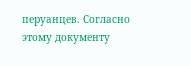перуанцев. Согласно этому документу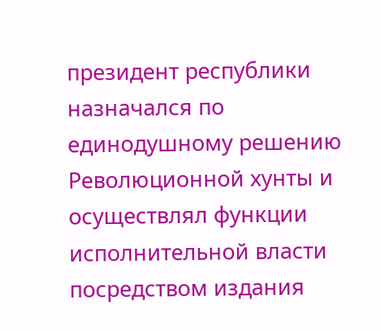президент республики назначался по единодушному решению Революционной хунты и осуществлял функции исполнительной власти посредством издания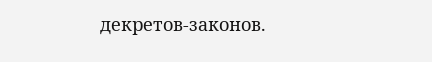декретов-законов.